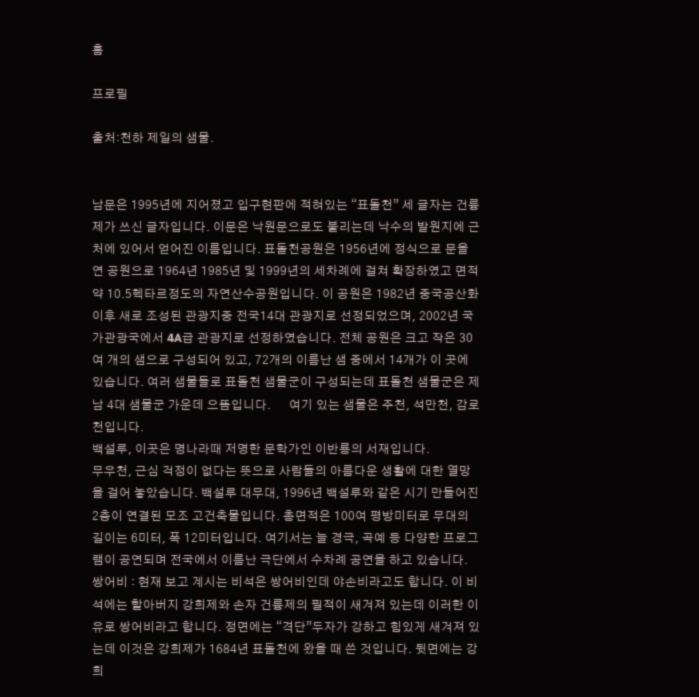홈

프로필

출처:천하 제일의 샘물.


남문은 1995년에 지어졌고 입구현판에 적혀있는 “표돌천” 세 글자는 건륭제가 쓰신 글자입니다. 이문은 낙원문으로도 불리는데 낙수의 발원지에 근처에 있어서 얻어진 이름입니다. 표돌천공원은 1956년에 정식으로 문을 연 공원으로 1964년 1985년 및 1999년의 세차례에 걸쳐 확장하였고 면적 약 10.5헥타르정도의 자연산수공원입니다. 이 공원은 1982년 중국공산화 이후 새로 조성된 관광지중 전국14대 관광지로 선정되었으며, 2002년 국가관광국에서 4A급 관광지로 선정하였습니다. 전체 공원은 크고 작은 30여 개의 샘으로 구성되어 있고, 72개의 이름난 샘 중에서 14개가 이 곳에 있습니다. 여러 샘물들로 표돌천 샘물군이 구성되는데 표돌천 샘물군은 제남 4대 샘물군 가운데 으뜸입니다.      여기 있는 샘물은 주천, 석만천, 감로천입니다.
백설루, 이곳은 명나라때 저명한 문학가인 이반룡의 서재입니다.
무우천, 근심 걱정이 없다는 뜻으로 사람들의 아름다운 생활에 대한 열망을 걸어 놓았습니다. 백설루 대무대, 1996년 백설루와 같은 시기 만들어진 2층이 연결된 모조 고건축물입니다. 총면적은 100여 평방미터로 무대의 길이는 6미터, 폭 12미터입니다. 여기서는 늘 경극, 곡예 등 다양한 프로그램이 공연되며 전국에서 이름난 극단에서 수차례 공연을 하고 있습니다.
쌍어비 : 현재 보고 계시는 비석은 쌍어비인데 야손비라고도 합니다. 이 비석에는 할아버지 강희제와 손자 건륭제의 필적이 새겨져 있는데 이러한 이유로 쌍어비라고 합니다. 정면에는 “격단”두자가 강하고 힘있게 새겨져 있는데 이것은 강희제가 1684년 표돌천에 왔을 때 쓴 것입니다. 뒷면에는 강희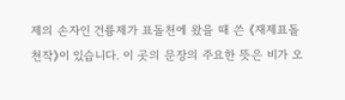제의 손자인 건륭제가 표돌천에 왔을 때 쓴 《재제표돌천작》이 있습니다. 이 곳의 문장의 주요한 뜻은 비가 오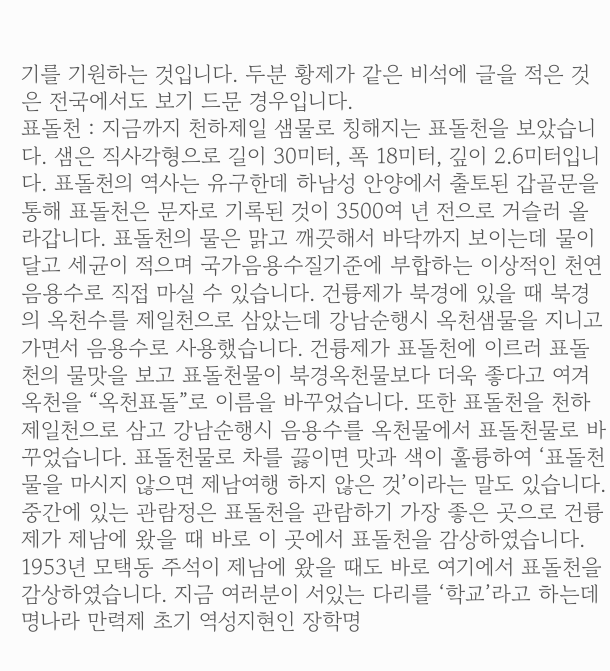기를 기원하는 것입니다. 두분 황제가 같은 비석에 글을 적은 것은 전국에서도 보기 드문 경우입니다.
표돌천 : 지금까지 천하제일 샘물로 칭해지는 표돌천을 보았습니다. 샘은 직사각형으로 길이 30미터, 폭 18미터, 깊이 2.6미터입니다. 표돌천의 역사는 유구한데 하남성 안양에서 출토된 갑골문을 통해 표돌천은 문자로 기록된 것이 3500여 년 전으로 거슬러 올라갑니다. 표돌천의 물은 맑고 깨끗해서 바닥까지 보이는데 물이 달고 세균이 적으며 국가음용수질기준에 부합하는 이상적인 천연음용수로 직접 마실 수 있습니다. 건륭제가 북경에 있을 때 북경의 옥천수를 제일천으로 삼았는데 강남순행시 옥천샘물을 지니고 가면서 음용수로 사용했습니다. 건륭제가 표돌천에 이르러 표돌천의 물맛을 보고 표돌천물이 북경옥천물보다 더욱 좋다고 여겨 옥천을 “옥천표돌”로 이름을 바꾸었습니다. 또한 표돌천을 천하제일천으로 삼고 강남순행시 음용수를 옥천물에서 표돌천물로 바꾸었습니다. 표돌천물로 차를 끓이면 맛과 색이 훌륭하여 ‘표돌천물을 마시지 않으면 제남여행 하지 않은 것’이라는 말도 있습니다. 중간에 있는 관람정은 표돌천을 관람하기 가장 좋은 곳으로 건륭제가 제남에 왔을 때 바로 이 곳에서 표돌천을 감상하였습니다.
1953년 모택동 주석이 제남에 왔을 때도 바로 여기에서 표돌천을 감상하였습니다. 지금 여러분이 서있는 다리를 ‘학교’라고 하는데 명나라 만력제 초기 역성지현인 장학명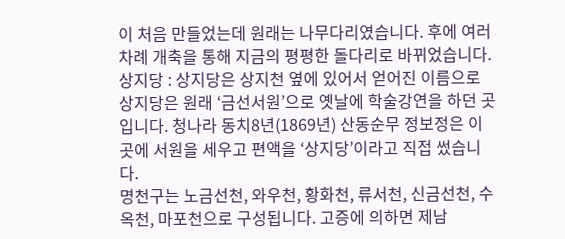이 처음 만들었는데 원래는 나무다리였습니다. 후에 여러 차례 개축을 통해 지금의 평평한 돌다리로 바뀌었습니다.상지당 : 상지당은 상지천 옆에 있어서 얻어진 이름으로 상지당은 원래 ‘금선서원’으로 옛날에 학술강연을 하던 곳입니다. 청나라 동치8년(1869년) 산동순무 정보정은 이곳에 서원을 세우고 편액을 ‘상지당’이라고 직접 썼습니다.
명천구는 노금선천, 와우천, 황화천, 류서천, 신금선천, 수옥천, 마포천으로 구성됩니다. 고증에 의하면 제남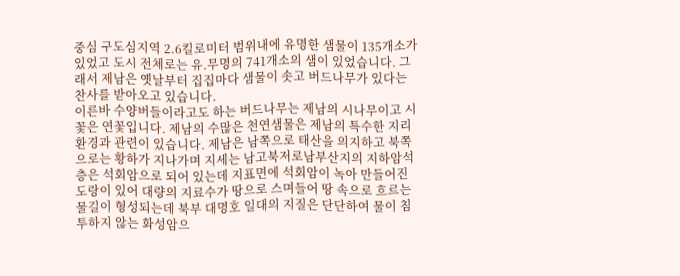중심 구도심지역 2.6킬로미터 범위내에 유명한 샘물이 135개소가 있었고 도시 전체로는 유.무명의 741개소의 샘이 있었습니다. 그래서 제남은 옛날부터 집집마다 샘물이 솟고 버드나무가 있다는찬사를 받아오고 있습니다.
이른바 수양버들이라고도 하는 버드나무는 제남의 시나무이고 시꽃은 연꽃입니다. 제남의 수많은 천연샘물은 제남의 특수한 지리환경과 관련이 있습니다. 제남은 남쪽으로 태산을 의지하고 북쪽으로는 황하가 지나가며 지세는 남고북저로남부산지의 지하암석층은 석회암으로 되어 있는데 지표면에 석회암이 녹아 만들어진 도랑이 있어 대량의 지료수가 땅으로 스며들어 땅 속으로 흐르는 물길이 형성되는데 북부 대명호 일대의 지질은 단단하여 물이 침투하지 않는 화성암으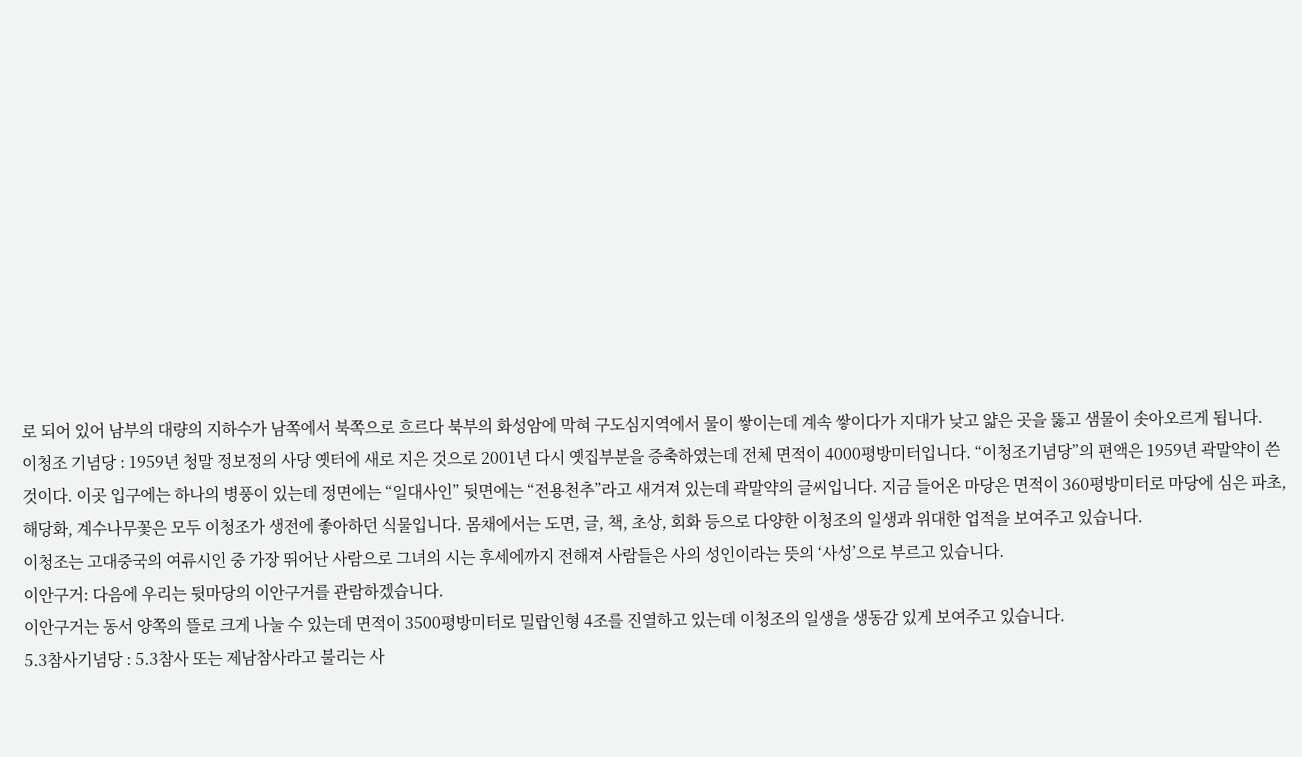로 되어 있어 남부의 대량의 지하수가 남쪽에서 북쪽으로 흐르다 북부의 화성암에 막혀 구도심지역에서 물이 쌓이는데 계속 쌓이다가 지대가 낮고 얇은 곳을 뚫고 샘물이 솟아오르게 됩니다.
이청조 기념당 : 1959년 청말 정보정의 사당 옛터에 새로 지은 것으로 2001년 다시 옛집부분을 증축하였는데 전체 면적이 4000평방미터입니다. “이청조기념당”의 편액은 1959년 곽말약이 쓴 것이다. 이곳 입구에는 하나의 병풍이 있는데 정면에는 “일대사인” 뒷면에는 “전용천추”라고 새겨져 있는데 곽말약의 글씨입니다. 지금 들어온 마당은 면적이 360평방미터로 마당에 심은 파초, 해당화, 계수나무꽃은 모두 이청조가 생전에 좋아하던 식물입니다. 몸채에서는 도면, 글, 책, 초상, 회화 등으로 다양한 이청조의 일생과 위대한 업적을 보여주고 있습니다.
이청조는 고대중국의 여류시인 중 가장 뛰어난 사람으로 그녀의 시는 후세에까지 전해져 사람들은 사의 성인이라는 뜻의 ‘사성’으로 부르고 있습니다.
이안구거: 다음에 우리는 뒷마당의 이안구거를 관람하겠습니다.
이안구거는 동서 양쪽의 뜰로 크게 나눌 수 있는데 면적이 3500평방미터로 밀랍인형 4조를 진열하고 있는데 이청조의 일생을 생동감 있게 보여주고 있습니다.
5.3참사기념당 : 5.3참사 또는 제남참사라고 불리는 사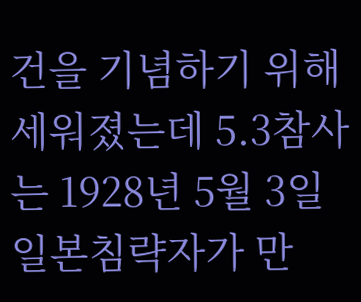건을 기념하기 위해 세워졌는데 5.3참사는 1928년 5월 3일 일본침략자가 만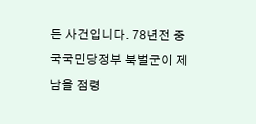든 사건입니다. 78년전 중국국민당정부 북벌군이 제남을 점령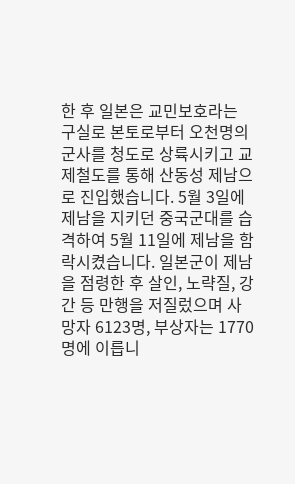한 후 일본은 교민보호라는 구실로 본토로부터 오천명의 군사를 청도로 상륙시키고 교제철도를 통해 산동성 제남으로 진입했습니다. 5월 3일에 제남을 지키던 중국군대를 습격하여 5월 11일에 제남을 함락시켰습니다. 일본군이 제남을 점령한 후 살인, 노략질, 강간 등 만행을 저질렀으며 사망자 6123명, 부상자는 1770명에 이릅니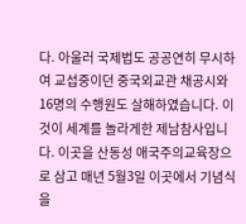다. 아울러 국제법도 공공연히 무시하여 교섭중이던 중국외교관 채공시와 16명의 수행원도 살해하였습니다. 이것이 세계를 놀라게한 제남참사입니다. 이곳을 산동성 애국주의교육장으로 삼고 매년 5월3일 이곳에서 기념식을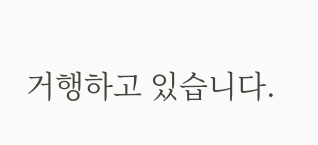거행하고 있습니다.